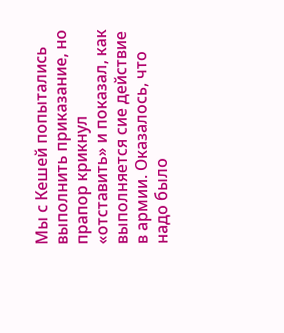Мы с Кешей попытались выполнить приказание, но прапор крикнул «отставить» и показал, как выполняется сие действие в армии. Оказалось, что надо было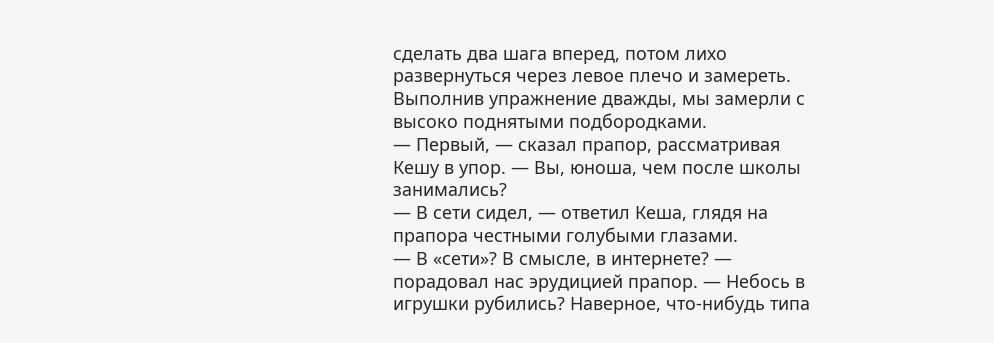сделать два шага вперед, потом лихо развернуться через левое плечо и замереть. Выполнив упражнение дважды, мы замерли с высоко поднятыми подбородками.
— Первый, — сказал прапор, рассматривая Кешу в упор. — Вы, юноша, чем после школы занимались?
— В сети сидел, — ответил Кеша, глядя на прапора честными голубыми глазами.
— В «сети»? В смысле, в интернете? — порадовал нас эрудицией прапор. — Небось в игрушки рубились? Наверное, что-нибудь типа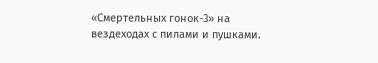«Смертельных гонок-3» на вездеходах с пилами и пушками.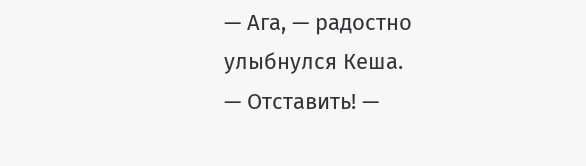— Ага, — радостно улыбнулся Кеша.
— Отставить! —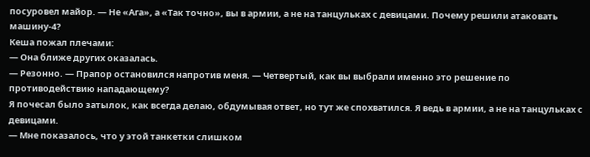посуровел майор. — Не «Ага», а «Так точно», вы в армии, а не на танцульках с девицами. Почему решили атаковать машину-4?
Кеша пожал плечами:
— Она ближе других оказалась.
— Резонно. — Прапор остановился напротив меня. — Четвертый, как вы выбрали именно это решение по противодействию нападающему?
Я почесал было затылок, как всегда делаю, обдумывая ответ, но тут же спохватился. Я ведь в армии, а не на танцульках с девицами.
— Мне показалось, что у этой танкетки слишком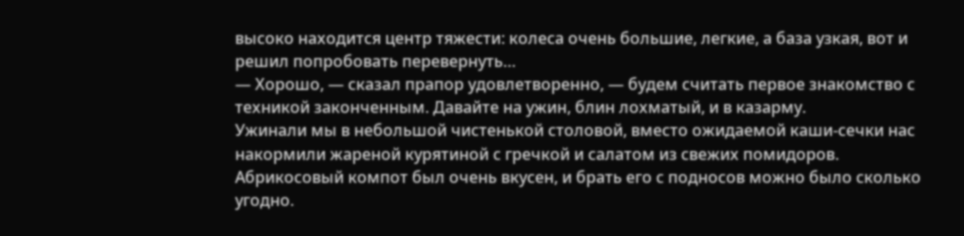высоко находится центр тяжести: колеса очень большие, легкие, а база узкая, вот и решил попробовать перевернуть…
— Хорошо, — сказал прапор удовлетворенно, — будем считать первое знакомство с техникой законченным. Давайте на ужин, блин лохматый, и в казарму.
Ужинали мы в небольшой чистенькой столовой, вместо ожидаемой каши-сечки нас накормили жареной курятиной с гречкой и салатом из свежих помидоров. Абрикосовый компот был очень вкусен, и брать его с подносов можно было сколько угодно.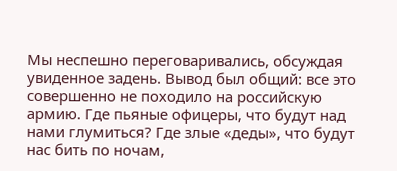Мы неспешно переговаривались, обсуждая увиденное задень. Вывод был общий: все это совершенно не походило на российскую армию. Где пьяные офицеры, что будут над нами глумиться? Где злые «деды», что будут нас бить по ночам,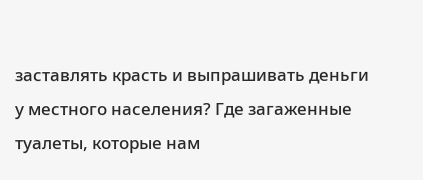заставлять красть и выпрашивать деньги у местного населения? Где загаженные туалеты, которые нам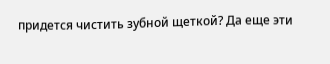придется чистить зубной щеткой? Да еще эти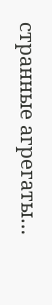странные агрегаты…